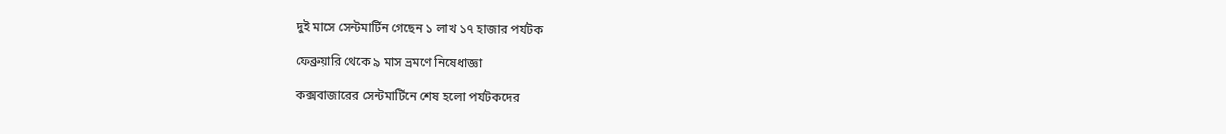দুই মাসে সেন্টমার্টিন গেছেন ১ লাখ ১৭ হাজার পর্যটক

ফেব্রুয়ারি থেকে ৯ মাস ভ্রমণে নিষেধাজ্ঞা

কক্সবাজারের সেন্টমার্টিনে শেষ হলো পর্যটকদের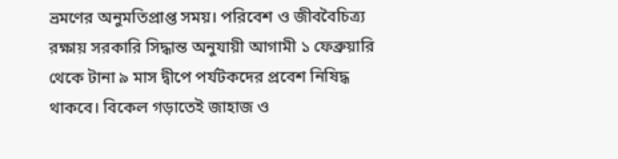ভ্রমণের অনুমতিপ্রাপ্ত সময়। পরিবেশ ও জীববৈচিত্র্য রক্ষায় সরকারি সিদ্ধান্ত অনুযায়ী আগামী ১ ফেব্রুয়ারি থেকে টানা ৯ মাস দ্বীপে পর্যটকদের প্রবেশ নিষিদ্ধ থাকবে। বিকেল গড়াতেই জাহাজ ও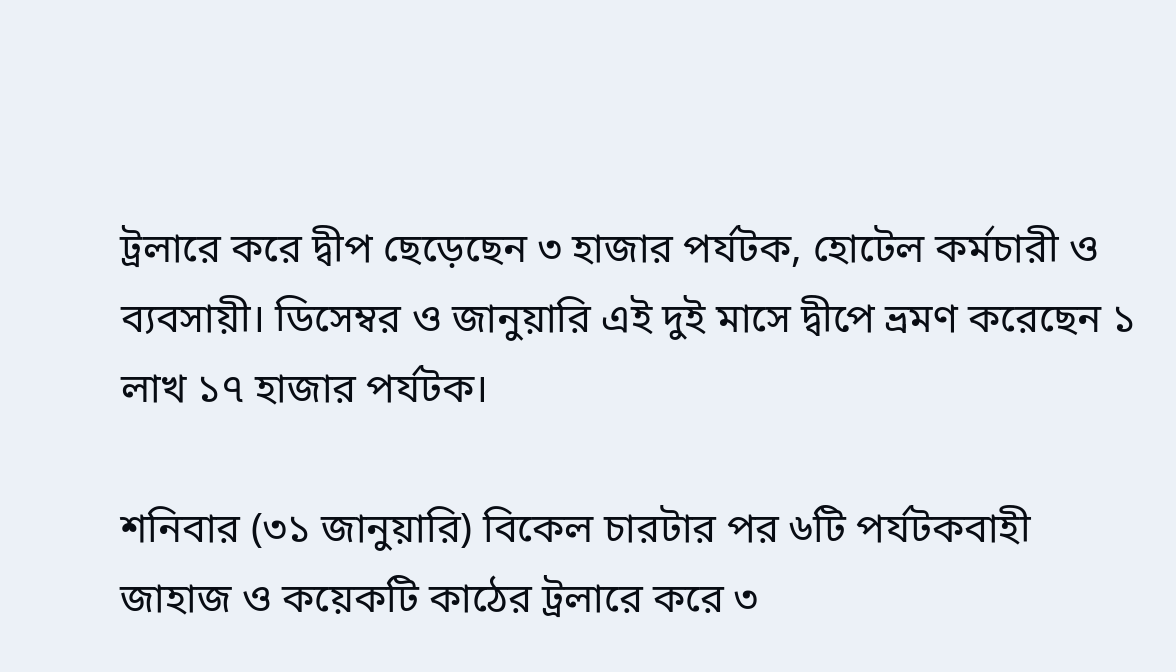ট্রলারে করে দ্বীপ ছেড়েছেন ৩ হাজার পর্যটক, হোটেল কর্মচারী ও ব্যবসায়ী। ডিসেম্বর ও জানুয়ারি এই দুই মাসে দ্বীপে ভ্রমণ করেছেন ১ লাখ ১৭ হাজার পর্যটক।

শনিবার (৩১ জানুয়ারি) বিকেল চারটার পর ৬টি পর্যটকবাহী জাহাজ ও কয়েকটি কাঠের ট্রলারে করে ৩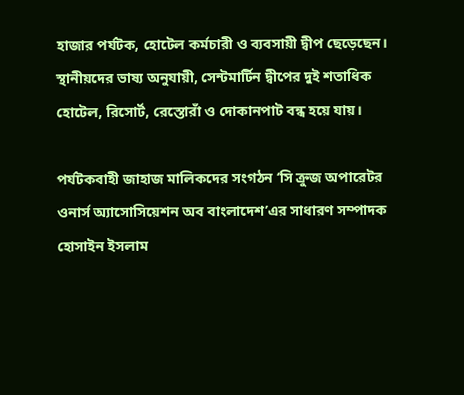হাজার পর্যটক, হোটেল কর্মচারী ও ব্যবসায়ী দ্বীপ ছেড়েছেন। স্থানীয়দের ভাষ্য অনুযায়ী, সেন্টমার্টিন দ্বীপের দুই শতাধিক হোটেল, রিসোর্ট, রেস্তোরাঁ ও দোকানপাট বন্ধ হয়ে যায়।

পর্যটকবাহী জাহাজ মালিকদের সংগঠন ‘সি ক্রুজ অপারেটর ওনার্স অ্যাসোসিয়েশন অব বাংলাদেশ’এর সাধারণ সম্পাদক হোসাইন ইসলাম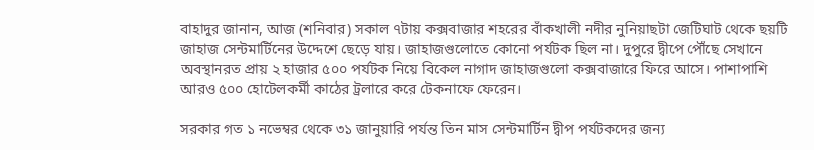বাহাদুর জানান, আজ (শনিবার) সকাল ৭টায় কক্সবাজার শহরের বাঁকখালী নদীর নুনিয়াছটা জেটিঘাট থেকে ছয়টি জাহাজ সেন্টমার্টিনের উদ্দেশে ছেড়ে যায়। জাহাজগুলোতে কোনো পর্যটক ছিল না। দুপুরে দ্বীপে পৌঁছে সেখানে অবস্থানরত প্রায় ২ হাজার ৫০০ পর্যটক নিয়ে বিকেল নাগাদ জাহাজগুলো কক্সবাজারে ফিরে আসে। পাশাপাশি আরও ৫০০ হোটেলকর্মী কাঠের ট্রলারে করে টেকনাফে ফেরেন।

সরকার গত ১ নভেম্বর থেকে ৩১ জানুয়ারি পর্যন্ত তিন মাস সেন্টমার্টিন দ্বীপ পর্যটকদের জন্য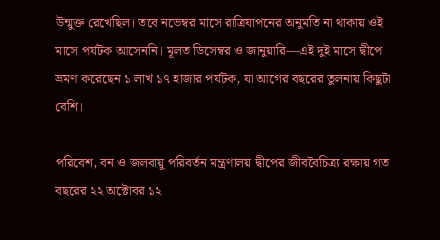উন্মুক্ত রেখেছিল। তবে নভেম্বর মাসে রাত্রিযাপনের অনুমতি না থাকায় ওই মাসে পর্যটক আসেননি। মূলত ডিসেম্বর ও জানুয়ারি—এই দুই মাসে দ্বীপে ভ্রমণ করেছেন ১ লাখ ১৭ হাজার পর্যটক, যা আগের বছরের তুলনায় কিছুটা বেশি।

পরিবেশ, বন ও জলবায়ু পরিবর্তন মন্ত্রণালয় দ্বীপের জীববৈচিত্র্য রক্ষায় গত বছরের ২২ অক্টোবর ১২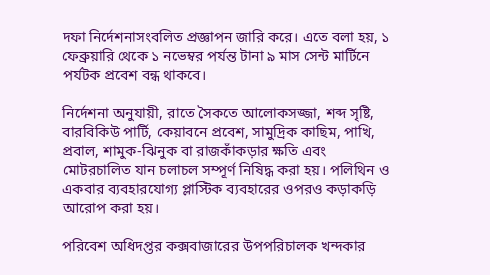দফা নির্দেশনাসংবলিত প্রজ্ঞাপন জারি করে। এতে বলা হয়, ১ ফেব্রুয়ারি থেকে ১ নভেম্বর পর্যন্ত টানা ৯ মাস সেন্ট মার্টিনে পর্যটক প্রবেশ বন্ধ থাকবে।

নির্দেশনা অনুযায়ী, রাতে সৈকতে আলোকসজ্জা, শব্দ সৃষ্টি, বারবিকিউ পার্টি, কেয়াবনে প্রবেশ, সামুদ্রিক কাছিম, পাখি, প্রবাল, শামুক-ঝিনুক বা রাজকাঁকড়ার ক্ষতি এবং মোটরচালিত যান চলাচল সম্পূর্ণ নিষিদ্ধ করা হয়। পলিথিন ও একবার ব্যবহারযোগ্য প্লাস্টিক ব্যবহারের ওপরও কড়াকড়ি আরোপ করা হয়।

পরিবেশ অধিদপ্তর কক্সবাজারের উপপরিচালক খন্দকার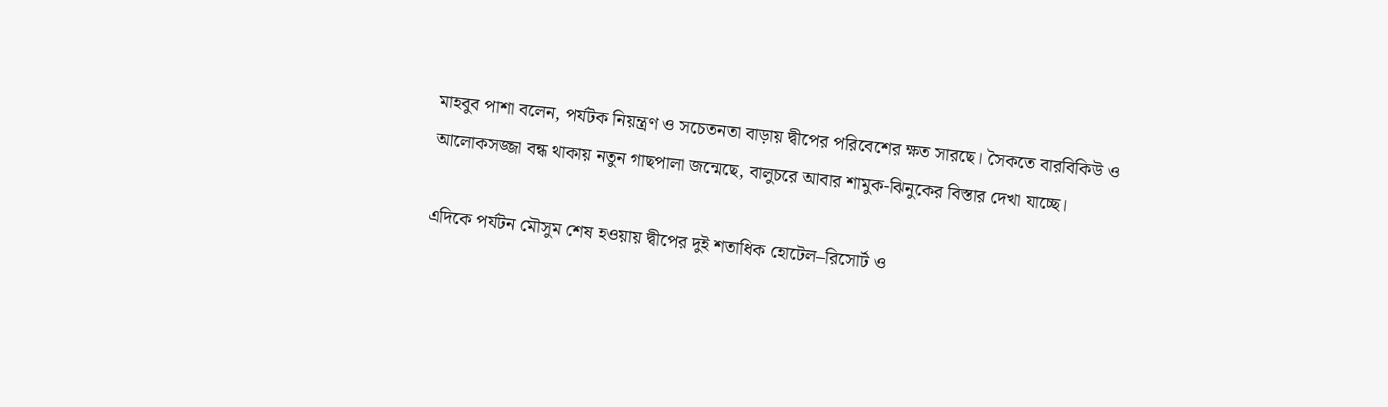মাহবুব পাশা বলেন, পর্যটক নিয়ন্ত্রণ ও সচেতনতা বাড়ায় দ্বীপের পরিবেশের ক্ষত সারছে। সৈকতে বারবিকিউ ও আলোকসজ্জা বন্ধ থাকায় নতুন গাছপালা জন্মেছে, বালুচরে আবার শামুক-ঝিনুকের বিস্তার দেখা যাচ্ছে।

এদিকে পর্যটন মৌসুম শেষ হওয়ায় দ্বীপের দুই শতাধিক হোটেল–রিসোর্ট ও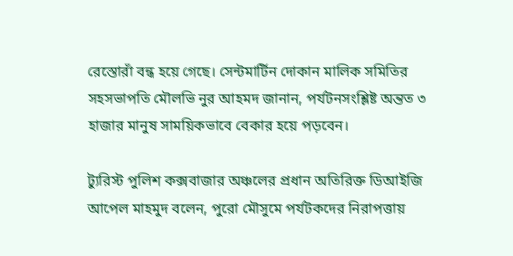রেস্তোরাঁ বন্ধ হয়ে গেছে। সেন্টমার্টিন দোকান মালিক সমিতির সহসভাপতি মৌলভি নুর আহমদ জানান, পর্যটনসংশ্লিষ্ট অন্তত ৩ হাজার মানুষ সাময়িকভাবে বেকার হয়ে পড়বেন।

ট্যুরিস্ট পুলিশ কক্সবাজার অঞ্চলের প্রধান অতিরিক্ত ডিআইজি আপেল মাহমুদ বলেন, পুরো মৌসুমে পর্যটকদের নিরাপত্তায়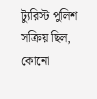ট্যুরিস্ট পুলিশ সক্রিয় ছিল, কোনো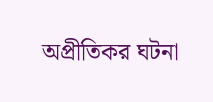অপ্রীতিকর ঘটনা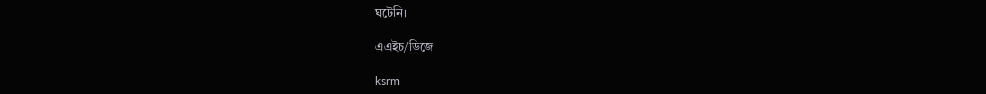ঘটেনি।

এএইচ/ডিজে

ksrm